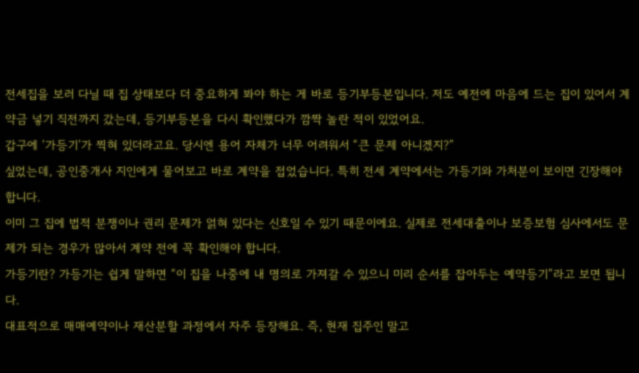전세집을 보러 다닐 때 집 상태보다 더 중요하게 봐야 하는 게 바로 등기부등본입니다. 저도 예전에 마음에 드는 집이 있어서 계약금 넣기 직전까지 갔는데, 등기부등본을 다시 확인했다가 깜짝 놀란 적이 있었어요.
갑구에 ‘가등기’가 찍혀 있더라고요. 당시엔 용어 자체가 너무 어려워서 “큰 문제 아니겠지?”
싶었는데, 공인중개사 지인에게 물어보고 바로 계약을 접었습니다. 특히 전세 계약에서는 가등기와 가처분이 보이면 긴장해야 합니다.
이미 그 집에 법적 분쟁이나 권리 문제가 얽혀 있다는 신호일 수 있기 때문이에요. 실제로 전세대출이나 보증보험 심사에서도 문제가 되는 경우가 많아서 계약 전에 꼭 확인해야 합니다.
가등기란? 가등기는 쉽게 말하면 “이 집을 나중에 내 명의로 가져갈 수 있으니 미리 순서를 잡아두는 예약등기”라고 보면 됩니다.
대표적으로 매매예약이나 재산분할 과정에서 자주 등장해요. 즉, 현재 집주인 말고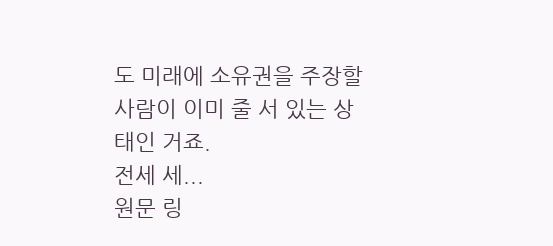도 미래에 소유권을 주장할 사람이 이미 줄 서 있는 상태인 거죠.
전세 세...
원문 링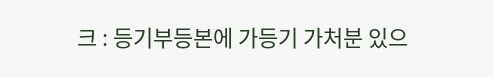크 : 등기부등본에 가등기 가처분 있으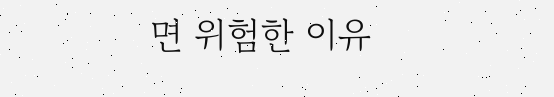면 위험한 이유